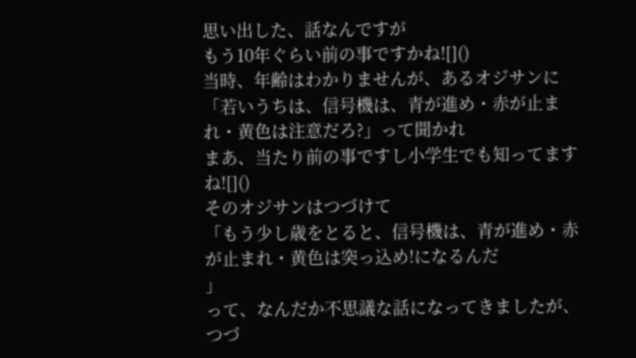思い出した、話なんですが
もう10年ぐらい前の事ですかね![]()
当時、年齢はわかりませんが、あるオジサンに
「若いうちは、信号機は、青が進め・赤が止まれ・黄色は注意だろ?」って聞かれ
まあ、当たり前の事ですし小学生でも知ってますね![]()
そのオジサンはつづけて
「もう少し歳をとると、信号機は、青が進め・赤が止まれ・黄色は突っ込め!になるんだ
」
って、なんだか不思議な話になってきましたが、つづ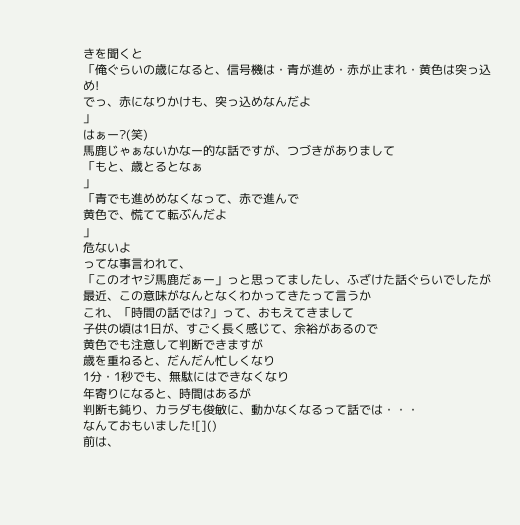きを聞くと
「俺ぐらいの歳になると、信号機は・青が進め・赤が止まれ・黄色は突っ込め!
でっ、赤になりかけも、突っ込めなんだよ
」
はぁー?(笑)
馬鹿じゃぁないかなー的な話ですが、つづきがありまして
「もと、歳とるとなぁ
」
「青でも進めめなくなって、赤で進んで
黄色で、慌てて転ぶんだよ
」
危ないよ
ってな事言われて、
「このオヤジ馬鹿だぁー」っと思ってましたし、ふざけた話ぐらいでしたが
最近、この意味がなんとなくわかってきたって言うか
これ、「時間の話では?」って、おもえてきまして
子供の頃は1日が、すごく長く感じて、余裕があるので
黄色でも注意して判断できますが
歳を重ねると、だんだん忙しくなり
1分・1秒でも、無駄にはできなくなり
年寄りになると、時間はあるが
判断も鈍り、カラダも俊敏に、動かなくなるって話では・・・
なんておもいました![]()
前は、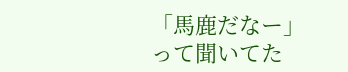「馬鹿だなー」って聞いてた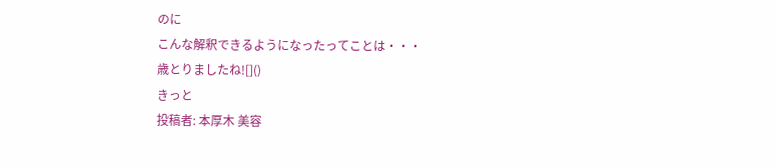のに
こんな解釈できるようになったってことは・・・
歳とりましたね![]()
きっと
投稿者: 本厚木 美容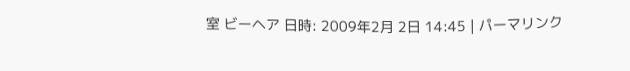室 ビーヘア 日時: 2009年2月 2日 14:45 | パーマリンク